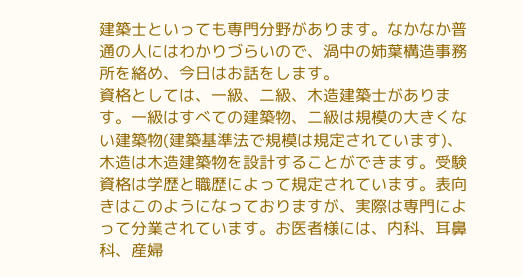建築士といっても専門分野があります。なかなか普通の人にはわかりづらいので、渦中の姉葉構造事務所を絡め、今日はお話をします。
資格としては、一級、二級、木造建築士があります。一級はすべての建築物、二級は規模の大きくない建築物(建築基準法で規模は規定されています)、木造は木造建築物を設計することができます。受験資格は学歴と職歴によって規定されています。表向きはこのようになっておりますが、実際は専門によって分業されています。お医者様には、内科、耳鼻科、産婦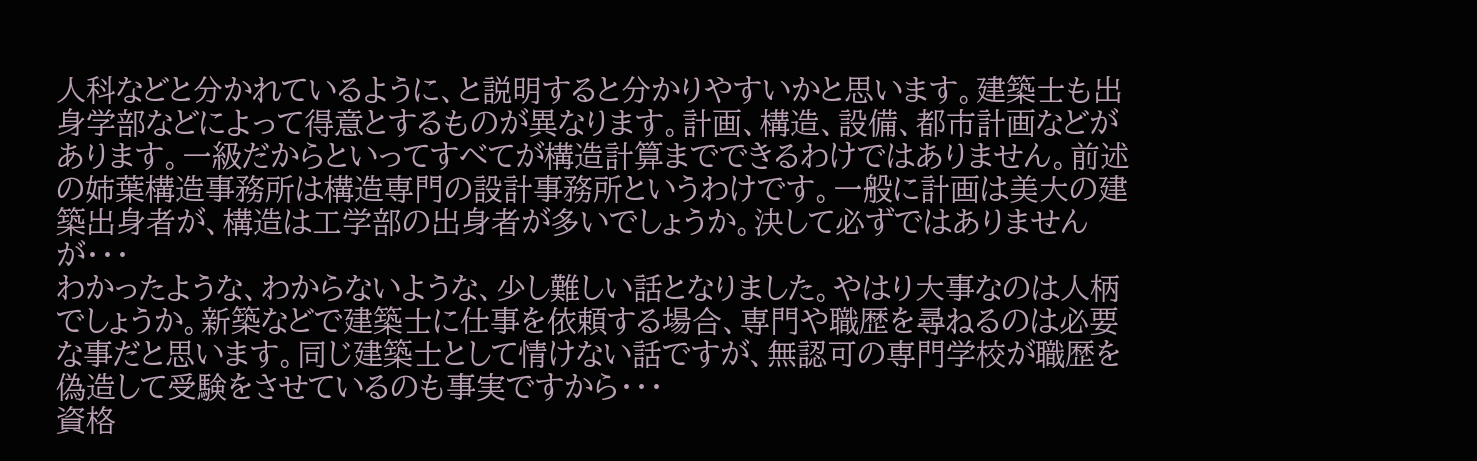人科などと分かれているように、と説明すると分かりやすいかと思います。建築士も出身学部などによって得意とするものが異なります。計画、構造、設備、都市計画などがあります。一級だからといってすべてが構造計算までできるわけではありません。前述の姉葉構造事務所は構造専門の設計事務所というわけです。一般に計画は美大の建築出身者が、構造は工学部の出身者が多いでしょうか。決して必ずではありませんが・・・
わかったような、わからないような、少し難しい話となりました。やはり大事なのは人柄でしょうか。新築などで建築士に仕事を依頼する場合、専門や職歴を尋ねるのは必要な事だと思います。同じ建築士として情けない話ですが、無認可の専門学校が職歴を偽造して受験をさせているのも事実ですから・・・
資格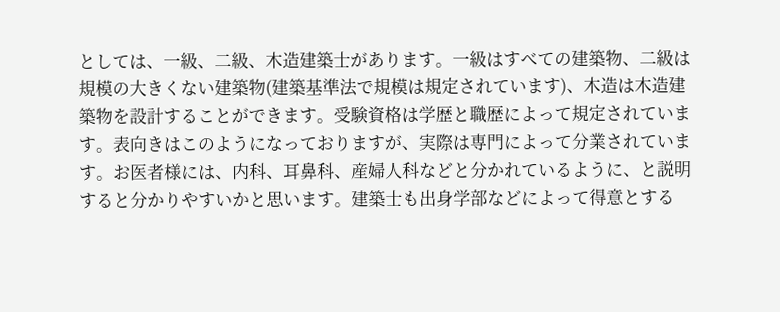としては、一級、二級、木造建築士があります。一級はすべての建築物、二級は規模の大きくない建築物(建築基準法で規模は規定されています)、木造は木造建築物を設計することができます。受験資格は学歴と職歴によって規定されています。表向きはこのようになっておりますが、実際は専門によって分業されています。お医者様には、内科、耳鼻科、産婦人科などと分かれているように、と説明すると分かりやすいかと思います。建築士も出身学部などによって得意とする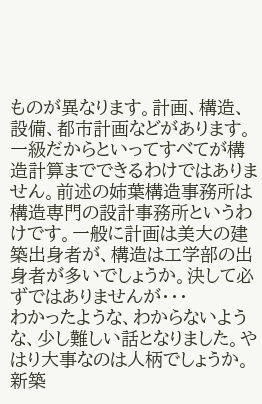ものが異なります。計画、構造、設備、都市計画などがあります。一級だからといってすべてが構造計算までできるわけではありません。前述の姉葉構造事務所は構造専門の設計事務所というわけです。一般に計画は美大の建築出身者が、構造は工学部の出身者が多いでしょうか。決して必ずではありませんが・・・
わかったような、わからないような、少し難しい話となりました。やはり大事なのは人柄でしょうか。新築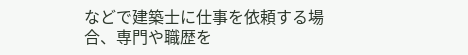などで建築士に仕事を依頼する場合、専門や職歴を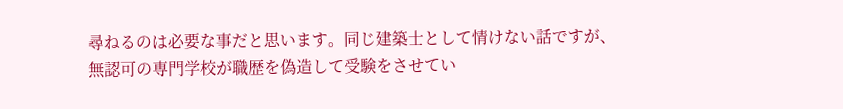尋ねるのは必要な事だと思います。同じ建築士として情けない話ですが、無認可の専門学校が職歴を偽造して受験をさせてい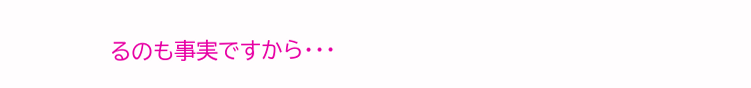るのも事実ですから・・・